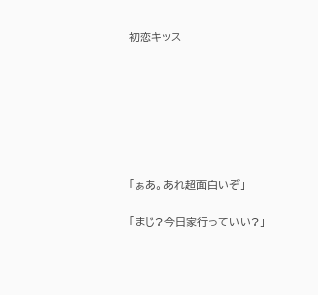初恋キッス







「ぁあ。あれ超面白いぞ」

「まじ?今日家行っていい?」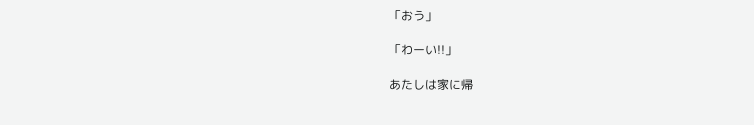「おう」

「わーい!!」

あたしは家に帰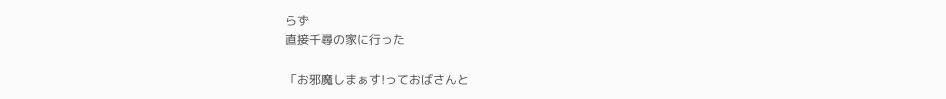らず
直接千尋の家に行った

「お邪魔しまぁす!っておばさんと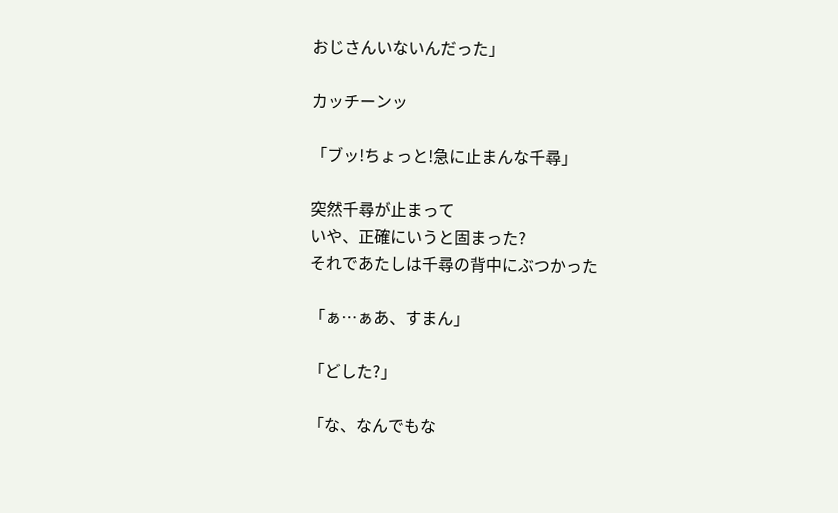おじさんいないんだった」

カッチーンッ

「ブッ!ちょっと!急に止まんな千尋」

突然千尋が止まって
いや、正確にいうと固まった?
それであたしは千尋の背中にぶつかった

「ぁ…ぁあ、すまん」

「どした?」

「な、なんでもな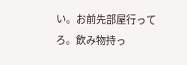い。お前先部屋行ってろ。飲み物持っ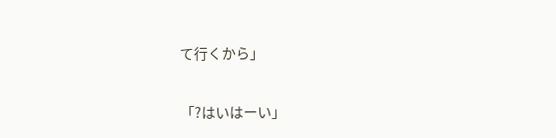て行くから」

「?はいはーい」